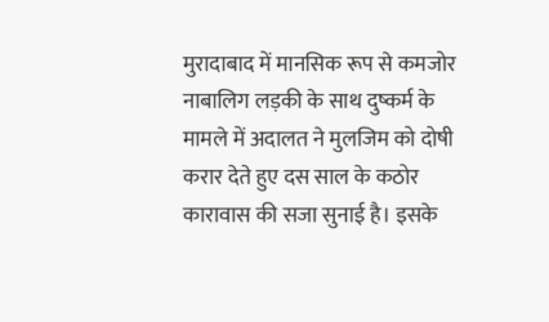मुरादाबाद में मानसिक रूप से कमजोर नाबालिग लड़की के साथ दुष्कर्म के मामले में अदालत ने मुलजिम को दोषी करार देते हुए दस साल के कठोर कारावास की सजा सुनाई है। इसके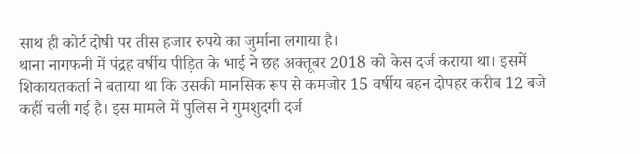साथ ही कोर्ट दोषी पर तीस हजार रुपये का जुर्माना लगाया है।
थाना नागफनी में पंद्रह वर्षीय पीड़ित के भाई ने छह अक्तूबर 2018 को केस दर्ज कराया था। इसमें शिकायतकर्ता ने बताया था कि उसकी मानसिक रूप से कमजोर 15 वर्षीय बहन दोपहर करीब 12 बजे कहीं चली गई है। इस मामले में पुलिस ने गुमशुदगी दर्ज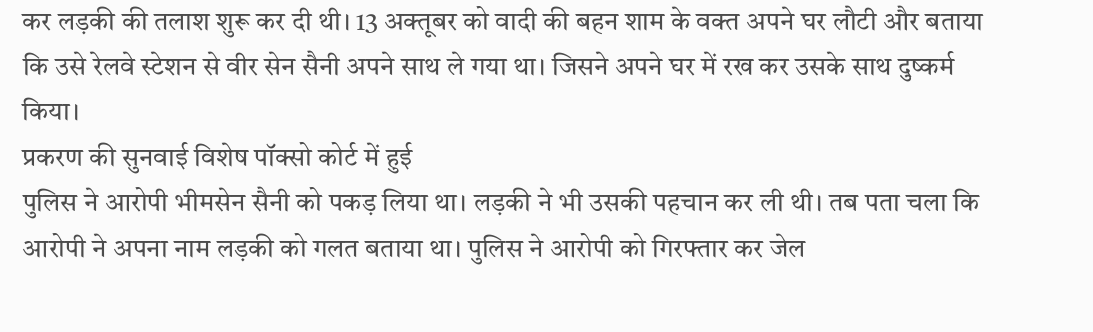कर लड़की की तलाश शुरू कर दी थी। 13 अक्तूबर को वादी की बहन शाम के वक्त अपने घर लौटी और बताया कि उसे रेलवे स्टेशन से वीर सेन सैनी अपने साथ ले गया था। जिसने अपने घर में रख कर उसके साथ दुष्कर्म किया।
प्रकरण की सुनवाई विशेष पॉक्सो कोर्ट में हुई
पुलिस ने आरोपी भीमसेन सैनी को पकड़ लिया था। लड़की ने भी उसकी पहचान कर ली थी। तब पता चला कि आरोपी ने अपना नाम लड़की को गलत बताया था। पुलिस ने आरोपी को गिरफ्तार कर जेल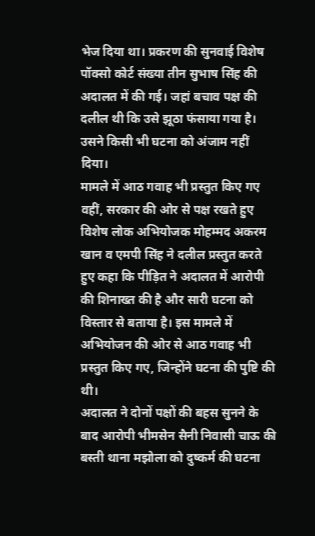भेज दिया था। प्रकरण की सुनवाई विशेष पॉक्सो कोर्ट संख्या तीन सुभाष सिंह की अदालत में की गई। जहां बचाव पक्ष की दलील थी कि उसे झूठा फंसाया गया है। उसने किसी भी घटना को अंजाम नहीं दिया।
मामले में आठ गवाह भी प्रस्तुत किए गए
वहीं, सरकार की ओर से पक्ष रखते हुए विशेष लोक अभियोजक मोहम्मद अकरम खान व एमपी सिंह ने दलील प्रस्तुत करते हुए कहा कि पीड़ित ने अदालत में आरोपी की शिनाख्त की है और सारी घटना को विस्तार से बताया है। इस मामले में अभियोजन की ओर से आठ गवाह भी प्रस्तुत किए गए, जिन्होंने घटना की पुष्टि की थी।
अदालत ने दोनों पक्षों की बहस सुनने के बाद आरोपी भीमसेन सैनी निवासी चाऊ की बस्ती थाना मझोला को दुष्कर्म की घटना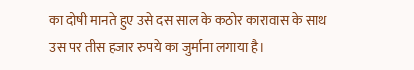का दोषी मानते हुए उसे दस साल के कठोर कारावास के साथ उस पर तीस हजार रुपये का जुर्माना लगाया है।